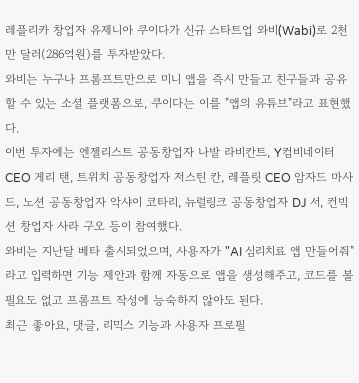레플리카 창업자 유제니아 쿠이다가 신규 스타트업 와비(Wabi)로 2천만 달러(286억원)를 투자받았다.
와비는 누구나 프롬프트만으로 미니 앱을 즉시 만들고 친구들과 공유할 수 있는 소셜 플랫폼으로, 쿠이다는 이를 "앱의 유튜브"라고 표현했다.
이번 투자에는 엔젤리스트 공동창업자 나발 라비칸트, Y컴비네이터 CEO 게리 탠, 트위치 공동창업자 저스틴 칸, 레플릿 CEO 암자드 마사드, 노션 공동창업자 악샤이 코타리, 뉴럴링크 공동창업자 DJ 서, 컨빅션 창업자 사라 구오 등이 참여했다.
와비는 지난달 베타 출시되었으며, 사용자가 "AI 심리치료 앱 만들어줘"라고 입력하면 기능 제안과 함께 자동으로 앱을 생성해주고, 코드를 볼 필요도 없고 프롬프트 작성에 능숙하지 않아도 된다.
최근 좋아요, 댓글, 리믹스 기능과 사용자 프로필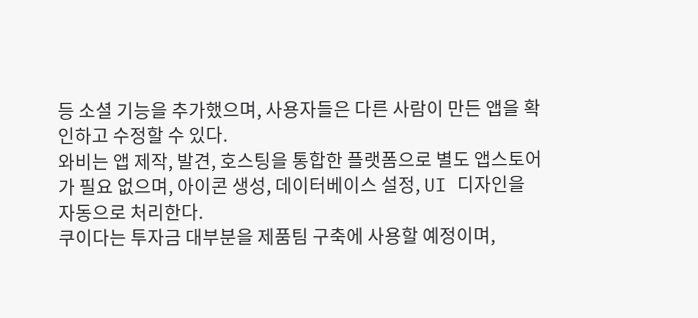등 소셜 기능을 추가했으며, 사용자들은 다른 사람이 만든 앱을 확인하고 수정할 수 있다.
와비는 앱 제작, 발견, 호스팅을 통합한 플랫폼으로 별도 앱스토어가 필요 없으며, 아이콘 생성, 데이터베이스 설정, UI 디자인을 자동으로 처리한다.
쿠이다는 투자금 대부분을 제품팀 구축에 사용할 예정이며,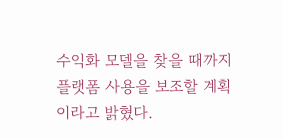수익화 모델을 찾을 때까지 플랫폼 사용을 보조할 계획이라고 밝혔다.